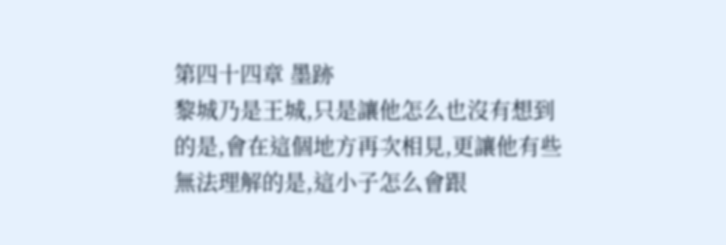第四十四章 墨跡
黎城乃是王城,只是讓他怎么也沒有想到的是,會在這個地方再次相見,更讓他有些無法理解的是,這小子怎么會跟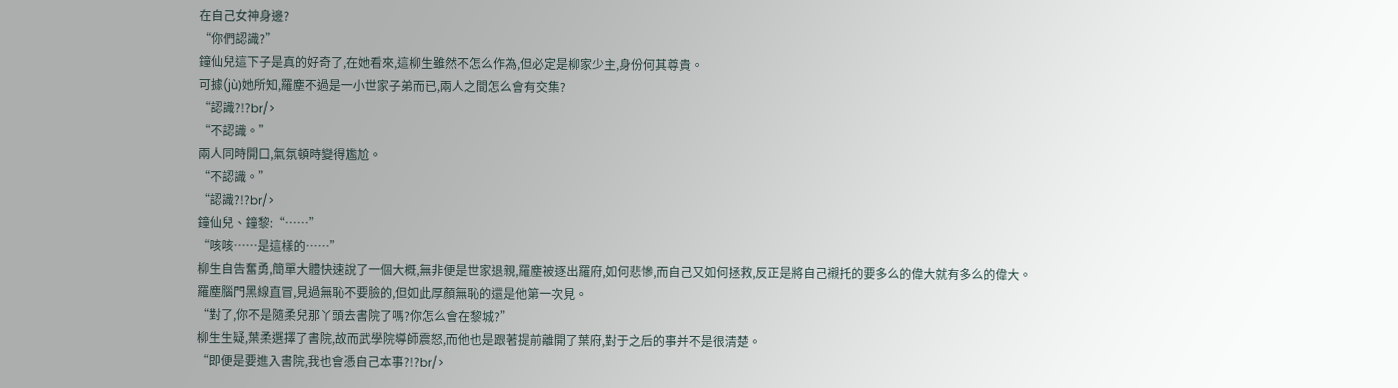在自己女神身邊?
“你們認識?”
鐘仙兒這下子是真的好奇了,在她看來,這柳生雖然不怎么作為,但必定是柳家少主,身份何其尊貴。
可據(jù)她所知,羅塵不過是一小世家子弟而已,兩人之間怎么會有交集?
“認識?!?br/>
“不認識。”
兩人同時開口,氣氛頓時變得尷尬。
“不認識。”
“認識?!?br/>
鐘仙兒、鐘黎:“……”
“咳咳……是這樣的……”
柳生自告奮勇,簡單大體快速說了一個大概,無非便是世家退親,羅塵被逐出羅府,如何悲慘,而自己又如何拯救,反正是將自己襯托的要多么的偉大就有多么的偉大。
羅塵腦門黑線直冒,見過無恥不要臉的,但如此厚顏無恥的還是他第一次見。
“對了,你不是隨柔兒那丫頭去書院了嗎?你怎么會在黎城?”
柳生生疑,葉柔選擇了書院,故而武學院導師震怒,而他也是跟著提前離開了葉府,對于之后的事并不是很清楚。
“即便是要進入書院,我也會憑自己本事?!?br/>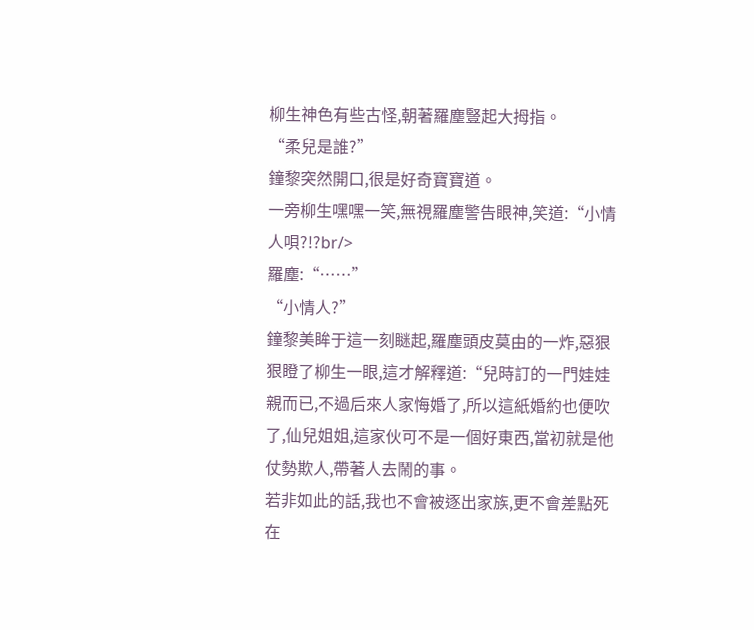柳生神色有些古怪,朝著羅塵豎起大拇指。
“柔兒是誰?”
鐘黎突然開口,很是好奇寶寶道。
一旁柳生嘿嘿一笑,無視羅塵警告眼神,笑道:“小情人唄?!?br/>
羅塵:“……”
“小情人?”
鐘黎美眸于這一刻瞇起,羅塵頭皮莫由的一炸,惡狠狠瞪了柳生一眼,這才解釋道:“兒時訂的一門娃娃親而已,不過后來人家悔婚了,所以這紙婚約也便吹了,仙兒姐姐,這家伙可不是一個好東西,當初就是他仗勢欺人,帶著人去鬧的事。
若非如此的話,我也不會被逐出家族,更不會差點死在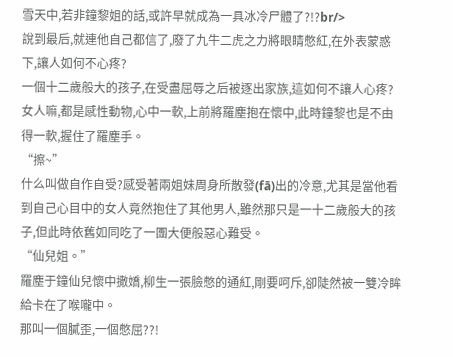雪天中,若非鐘黎姐的話,或許早就成為一具冰冷尸體了?!?br/>
說到最后,就連他自己都信了,廢了九牛二虎之力將眼睛憋紅,在外表蒙惑下,讓人如何不心疼?
一個十二歲般大的孩子,在受盡屈辱之后被逐出家族,這如何不讓人心疼?女人嘛,都是感性動物,心中一軟,上前將羅塵抱在懷中,此時鐘黎也是不由得一軟,握住了羅塵手。
“擦~”
什么叫做自作自受?感受著兩姐妹周身所散發(fā)出的冷意,尤其是當他看到自己心目中的女人竟然抱住了其他男人,雖然那只是一十二歲般大的孩子,但此時依舊如同吃了一團大便般惡心難受。
“仙兒姐。”
羅塵于鐘仙兒懷中撒嬌,柳生一張臉憋的通紅,剛要呵斥,卻陡然被一雙冷眸給卡在了喉嚨中。
那叫一個膩歪,一個憋屈??!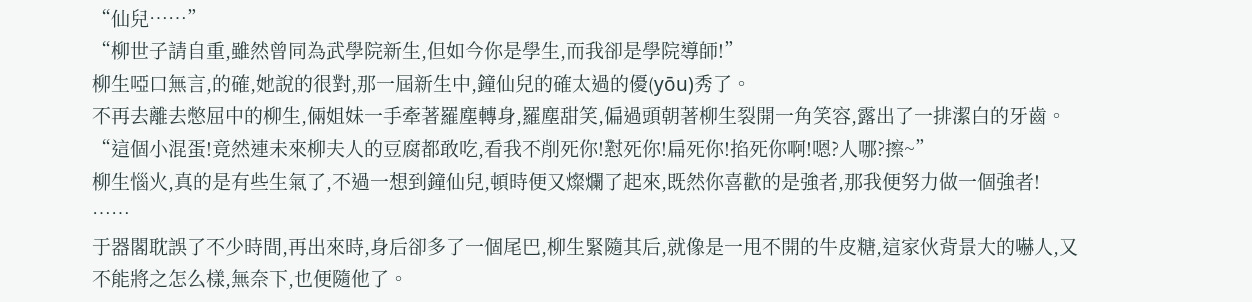“仙兒……”
“柳世子請自重,雖然曾同為武學院新生,但如今你是學生,而我卻是學院導師!”
柳生啞口無言,的確,她說的很對,那一屆新生中,鐘仙兒的確太過的優(yōu)秀了。
不再去離去憋屈中的柳生,倆姐妹一手牽著羅塵轉身,羅塵甜笑,偏過頭朝著柳生裂開一角笑容,露出了一排潔白的牙齒。
“這個小混蛋!竟然連未來柳夫人的豆腐都敢吃,看我不削死你!懟死你!扁死你!掐死你啊!嗯?人哪?擦~”
柳生惱火,真的是有些生氣了,不過一想到鐘仙兒,頓時便又燦爛了起來,既然你喜歡的是強者,那我便努力做一個強者!
……
于器閣耽誤了不少時間,再出來時,身后卻多了一個尾巴,柳生緊隨其后,就像是一甩不開的牛皮糖,這家伙背景大的嚇人,又不能將之怎么樣,無奈下,也便隨他了。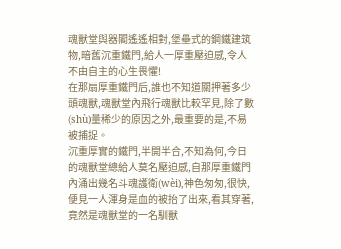魂獸堂與器閣遙遙相對,堡壘式的鋼鐵建筑物,暗舊沉重鐵門,給人一厚重壓迫感,令人不由自主的心生畏懼!
在那扇厚重鐵門后,誰也不知道關押著多少頭魂獸,魂獸堂內飛行魂獸比較罕見,除了數(shù)量稀少的原因之外,最重要的是,不易被捕捉。
沉重厚實的鐵門,半開半合,不知為何,今日的魂獸堂總給人莫名壓迫感,自那厚重鐵門內涌出幾名斗魂護衛(wèi),神色匆匆,很快,便見一人渾身是血的被抬了出來,看其穿著,竟然是魂獸堂的一名馴獸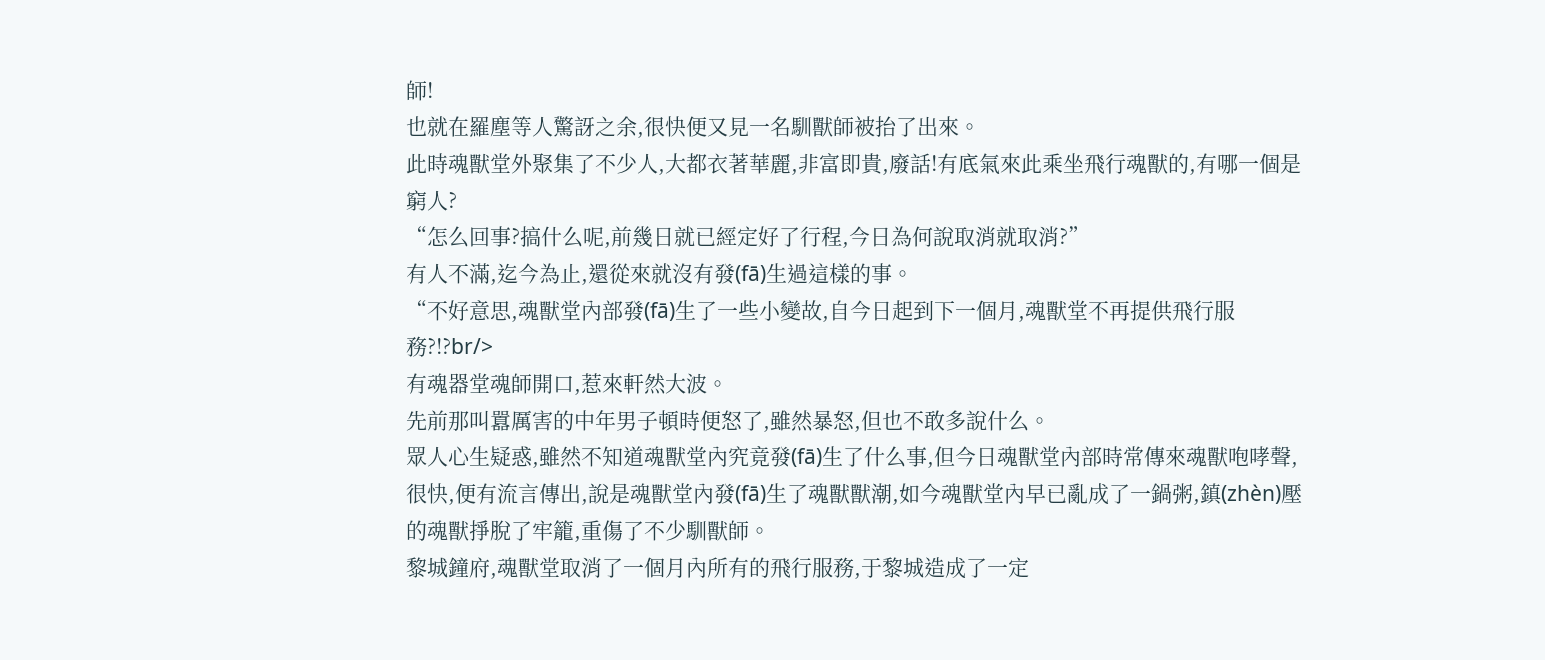師!
也就在羅塵等人驚訝之余,很快便又見一名馴獸師被抬了出來。
此時魂獸堂外聚集了不少人,大都衣著華麗,非富即貴,廢話!有底氣來此乘坐飛行魂獸的,有哪一個是窮人?
“怎么回事?搞什么呢,前幾日就已經定好了行程,今日為何說取消就取消?”
有人不滿,迄今為止,還從來就沒有發(fā)生過這樣的事。
“不好意思,魂獸堂內部發(fā)生了一些小變故,自今日起到下一個月,魂獸堂不再提供飛行服務?!?br/>
有魂器堂魂師開口,惹來軒然大波。
先前那叫囂厲害的中年男子頓時便怒了,雖然暴怒,但也不敢多說什么。
眾人心生疑惑,雖然不知道魂獸堂內究竟發(fā)生了什么事,但今日魂獸堂內部時常傳來魂獸咆哮聲,很快,便有流言傳出,說是魂獸堂內發(fā)生了魂獸獸潮,如今魂獸堂內早已亂成了一鍋粥,鎮(zhèn)壓的魂獸掙脫了牢籠,重傷了不少馴獸師。
黎城鐘府,魂獸堂取消了一個月內所有的飛行服務,于黎城造成了一定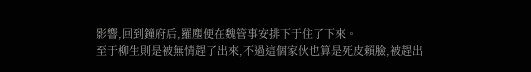影響,回到鐘府后,羅塵便在魏管事安排下于住了下來。
至于柳生則是被無情趕了出來,不過這個家伙也算是死皮賴臉,被趕出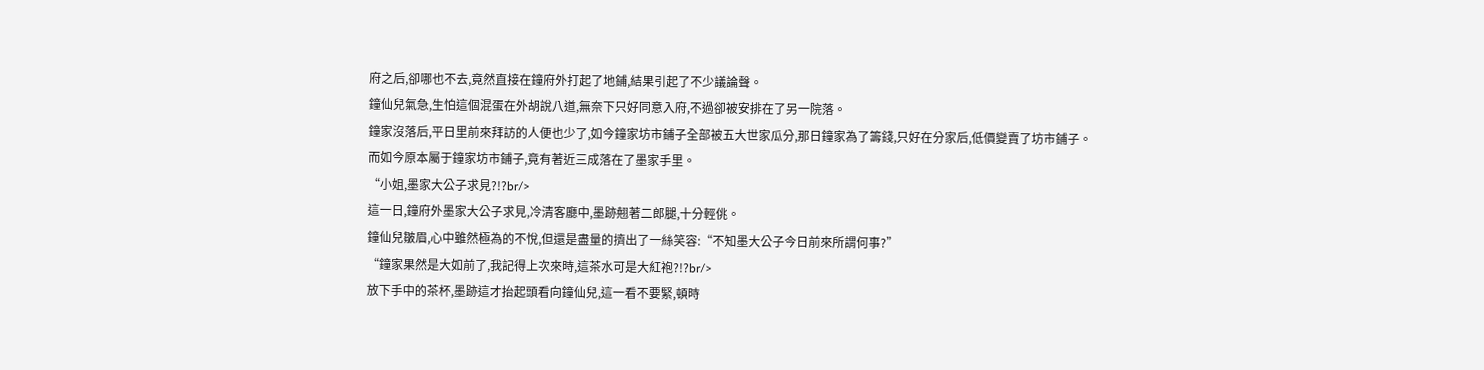府之后,卻哪也不去,竟然直接在鐘府外打起了地鋪,結果引起了不少議論聲。
鐘仙兒氣急,生怕這個混蛋在外胡說八道,無奈下只好同意入府,不過卻被安排在了另一院落。
鐘家沒落后,平日里前來拜訪的人便也少了,如今鐘家坊市鋪子全部被五大世家瓜分,那日鐘家為了籌錢,只好在分家后,低價變賣了坊市鋪子。
而如今原本屬于鐘家坊市鋪子,竟有著近三成落在了墨家手里。
“小姐,墨家大公子求見?!?br/>
這一日,鐘府外墨家大公子求見,冷清客廳中,墨跡翹著二郎腿,十分輕佻。
鐘仙兒皺眉,心中雖然極為的不悅,但還是盡量的擠出了一絲笑容:“不知墨大公子今日前來所謂何事?”
“鐘家果然是大如前了,我記得上次來時,這茶水可是大紅袍?!?br/>
放下手中的茶杯,墨跡這才抬起頭看向鐘仙兒,這一看不要緊,頓時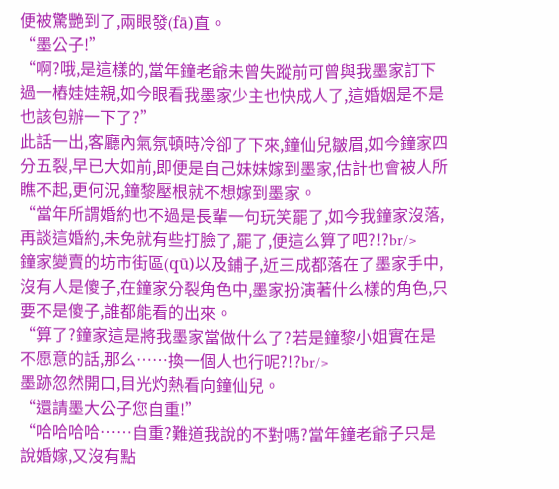便被驚艷到了,兩眼發(fā)直。
“墨公子!”
“啊?哦,是這樣的,當年鐘老爺未曾失蹤前可曾與我墨家訂下過一樁娃娃親,如今眼看我墨家少主也快成人了,這婚姻是不是也該包辦一下了?”
此話一出,客廳內氣氛頓時冷卻了下來,鐘仙兒皺眉,如今鐘家四分五裂,早已大如前,即便是自己妹妹嫁到墨家,估計也會被人所瞧不起,更何況,鐘黎壓根就不想嫁到墨家。
“當年所謂婚約也不過是長輩一句玩笑罷了,如今我鐘家沒落,再談這婚約,未免就有些打臉了,罷了,便這么算了吧?!?br/>
鐘家變賣的坊市街區(qū)以及鋪子,近三成都落在了墨家手中,沒有人是傻子,在鐘家分裂角色中,墨家扮演著什么樣的角色,只要不是傻子,誰都能看的出來。
“算了?鐘家這是將我墨家當做什么了?若是鐘黎小姐實在是不愿意的話,那么……換一個人也行呢?!?br/>
墨跡忽然開口,目光灼熱看向鐘仙兒。
“還請墨大公子您自重!”
“哈哈哈哈……自重?難道我說的不對嗎?當年鐘老爺子只是說婚嫁,又沒有點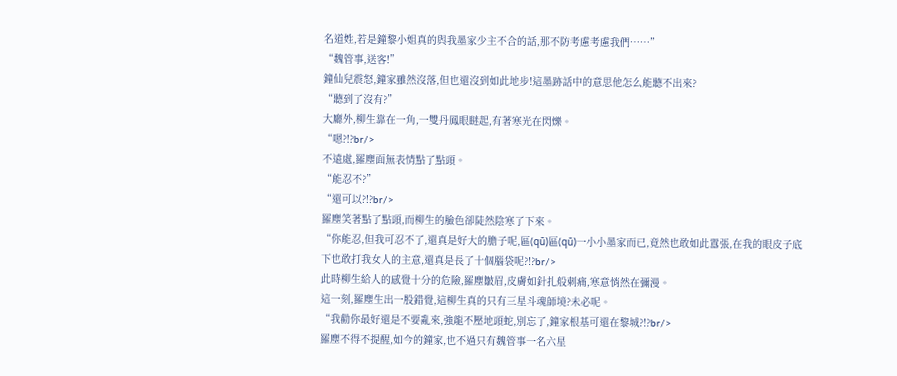名道姓,若是鐘黎小姐真的與我墨家少主不合的話,那不防考慮考慮我們……”
“魏管事,送客!”
鐘仙兒震怒,鐘家雖然沒落,但也還沒到如此地步!這墨跡話中的意思他怎么能聽不出來?
“聽到了沒有?”
大廳外,柳生靠在一角,一雙丹鳳眼瞇起,有著寒光在閃爍。
“嗯?!?br/>
不遠處,羅塵面無表情點了點頭。
“能忍不?”
“還可以?!?br/>
羅塵笑著點了點頭,而柳生的臉色卻陡然陰寒了下來。
“你能忍,但我可忍不了,還真是好大的膽子呢,區(qū)區(qū)一小小墨家而已,竟然也敢如此囂張,在我的眼皮子底下也敢打我女人的主意,還真是長了十個腦袋呢?!?br/>
此時柳生給人的感覺十分的危險,羅塵皺眉,皮膚如針扎般刺痛,寒意悄然在彌漫。
這一刻,羅塵生出一股錯覺,這柳生真的只有三星斗魂師境?未必呢。
“我勸你最好還是不要亂來,強龍不壓地頭蛇,別忘了,鐘家根基可還在黎城?!?br/>
羅塵不得不提醒,如今的鐘家,也不過只有魏管事一名六星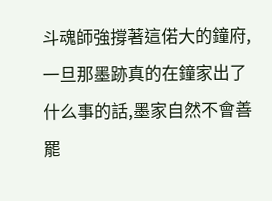斗魂師強撐著這偌大的鐘府,一旦那墨跡真的在鐘家出了什么事的話,墨家自然不會善罷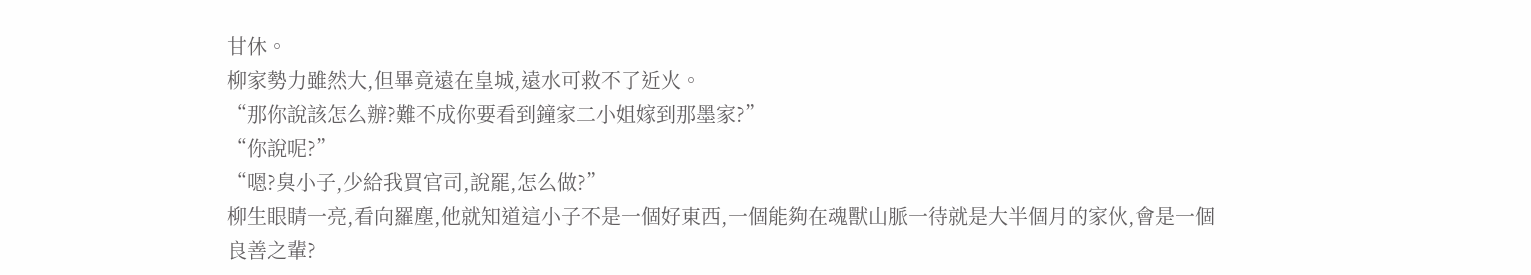甘休。
柳家勢力雖然大,但畢竟遠在皇城,遠水可救不了近火。
“那你說該怎么辦?難不成你要看到鐘家二小姐嫁到那墨家?”
“你說呢?”
“嗯?臭小子,少給我買官司,說罷,怎么做?”
柳生眼睛一亮,看向羅塵,他就知道這小子不是一個好東西,一個能夠在魂獸山脈一待就是大半個月的家伙,會是一個良善之輩?